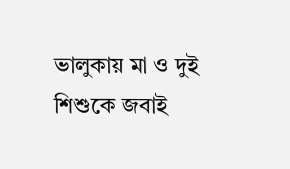ভালুকায় মা ও দুই শিশুকে জবাই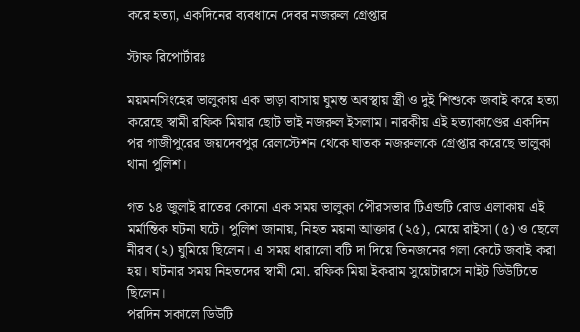করে হত্যা, একদিনের ব্যবধানে দেবর নজরুল গ্রেপ্তার

স্টাফ রিপোর্টারঃ

ময়মনসিংহের ভালুকায় এক ভাড়া বাসায় ঘুমন্ত অবস্থায় স্ত্রী ও দুই শিশুকে জবাই করে হত্যা করেছে স্বামী রফিক মিয়ার ছোট ভাই নজরুল ইসলাম। নারকীয় এই হত্যাকাণ্ডের একদিন পর গাজীপুরের জয়দেবপুর রেলস্টেশন থেকে ঘাতক নজরুলকে গ্রেপ্তার করেছে ভালুকা থানা পুলিশ।

গত ১৪ জুলাই রাতের কোনো এক সময় ভালুকা পৌরসভার টিএন্ডটি রোড এলাকায় এই মর্মান্তিক ঘটনা ঘটে। পুলিশ জানায়, নিহত ময়না আক্তার (২৫), মেয়ে রাইসা (৫) ও ছেলে নীরব (২) ঘুমিয়ে ছিলেন। এ সময় ধারালো বটি দা দিয়ে তিনজনের গলা কেটে জবাই করা হয়। ঘটনার সময় নিহতদের স্বামী মো. রফিক মিয়া ইকরাম সুয়েটারসে নাইট ডিউটিতে ছিলেন।
পরদিন সকালে ডিউটি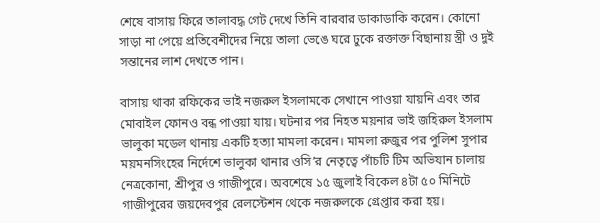শেষে বাসায় ফিরে তালাবদ্ধ গেট দেখে তিনি বারবার ডাকাডাকি করেন। কোনো সাড়া না পেয়ে প্রতিবেশীদের নিয়ে তালা ভেঙে ঘরে ঢুকে রক্তাক্ত বিছানায় স্ত্রী ও দুই সন্তানের লাশ দেখতে পান।

বাসায় থাকা রফিকের ভাই নজরুল ইসলামকে সেখানে পাওয়া যায়নি এবং তার মোবাইল ফোনও বন্ধ পাওয়া যায়। ঘটনার পর নিহত ময়নার ভাই জহিরুল ইসলাম ভালুকা মডেল থানায় একটি হত্যা মামলা করেন। মামলা রুজুর পর পুলিশ সুপার ময়মনসিংহের নির্দেশে ভালুকা থানার ওসি’র নেতৃত্বে পাঁচটি টিম অভিযান চালায় নেত্রকোনা, শ্রীপুর ও গাজীপুরে। অবশেষে ১৫ জুলাই বিকেল ৪টা ৫০ মিনিটে গাজীপুরের জয়দেবপুর রেলস্টেশন থেকে নজরুলকে গ্রেপ্তার করা হয়।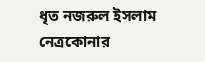ধৃত নজরুল ইসলাম নেত্রকোনার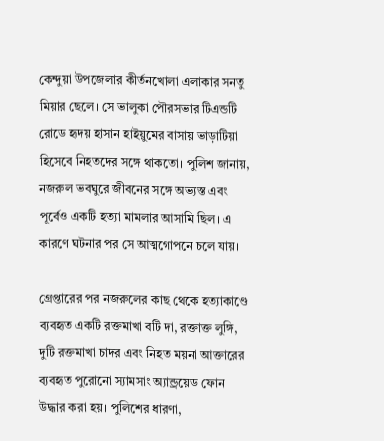কেন্দুয়া উপজেলার কীর্তনখোলা এলাকার সনতু মিয়ার ছেলে। সে ভালুকা পৌরসভার টিএন্ডটি রোডে হৃদয় হাসান হাইয়ুমের বাসায় ভাড়াটিয়া হিসেবে নিহতদের সঙ্গে থাকতো। পুলিশ জানায়, নজরুল ভবঘুরে জীবনের সঙ্গে অভ্যস্ত এবং পূর্বেও একটি হত্যা মামলার আসামি ছিল। এ কারণে ঘটনার পর সে আত্মগোপনে চলে যায়।

গ্রেপ্তারের পর নজরুলের কাছ থেকে হত্যাকাণ্ডে ব্যবহৃত একটি রক্তমাখা বটি দা, রক্তাক্ত লুঙ্গি, দুটি রক্তমাখা চাদর এবং নিহত ময়না আক্তারের ব্যবহৃত পুরোনো স্যামসাং অ্যান্ড্রয়েড ফোন উদ্ধার করা হয়। পুলিশের ধারণা,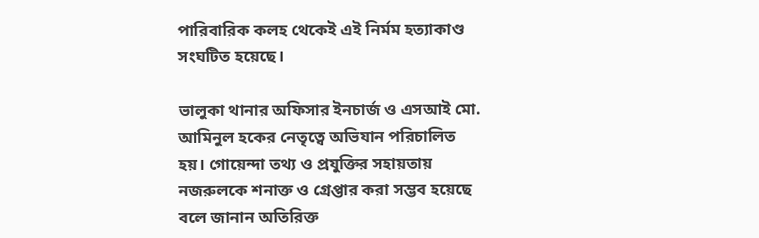পারিবারিক কলহ থেকেই এই নির্মম হত্যাকাণ্ড সংঘটিত হয়েছে।

ভালুকা থানার অফিসার ইনচার্জ ও এসআই মো. আমিনুল হকের নেতৃত্বে অভিযান পরিচালিত হয়। গোয়েন্দা তথ্য ও প্রযুক্তির সহায়তায় নজরুলকে শনাক্ত ও গ্রেপ্তার করা সম্ভব হয়েছে বলে জানান অতিরিক্ত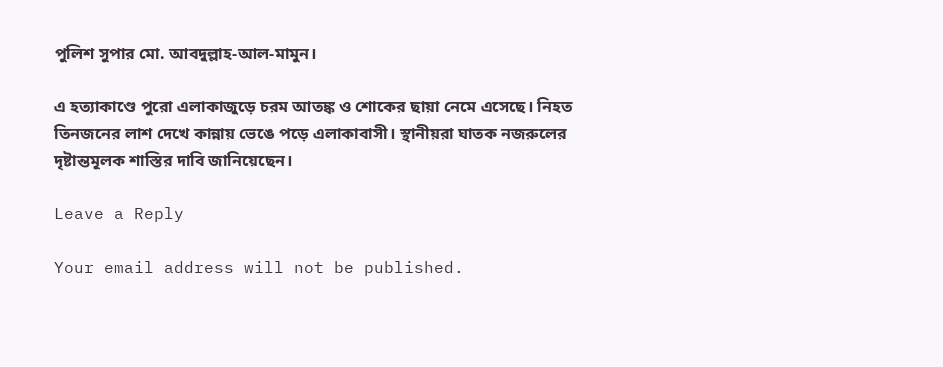পুলিশ সুপার মো. আবদুল্লাহ-আল-মামুন।

এ হত্যাকাণ্ডে পুরো এলাকাজুড়ে চরম আতঙ্ক ও শোকের ছায়া নেমে এসেছে। নিহত তিনজনের লাশ দেখে কান্নায় ভেঙে পড়ে এলাকাবাসী। স্থানীয়রা ঘাতক নজরুলের দৃষ্টান্তমূলক শাস্তির দাবি জানিয়েছেন।

Leave a Reply

Your email address will not be published.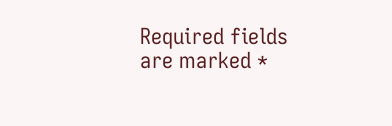Required fields are marked *